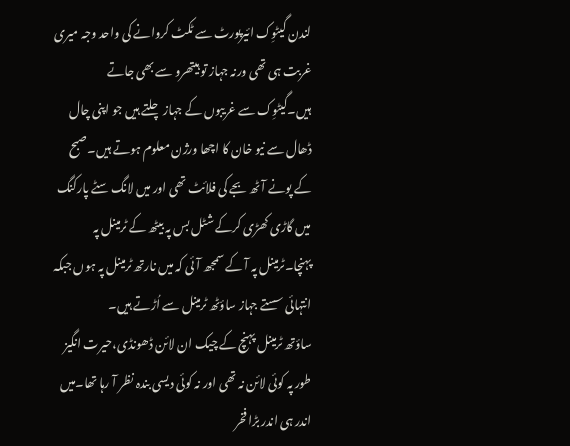لندن گیٹوِک ائیرپورٹ سے ٹکٹ کروانے کی واحد وجہ میری غربت ہی تھی ورنہ جہاز تو ہیتھرو سے بھی جاتے ہیں۔گیٹوِک سے غریبوں کے جہاز چلتے ہیں جو اپنی چال ڈھال سے نیو خان کا اچھا ورژن معلوم ہوتے ہیں۔صبح کے پونے آٹھ بجے کی فلائٹ تھی اور میں لانگ سٹے پارکنگ میں گاڑی کھڑی کرکے شٹل بس پہ بیٹھ کے ٹرمینل پہ پہنچا۔ٹرمینل پہ آ کے سمجھ آئی کہ میں نارتھ ٹرمینل پہ ہوں جبکہ انتہائی سستے جہاز ساؤٹھ ٹرمینل سے اُڑتے ہیں۔
ساؤتھ ٹرمینل پہنچ کے چیک ان لائن ڈھونڈی،حیرت انگیز طور پہ کوئی لائن نہ تھی اور نہ کوئی دیسی بندہ نظر آ رہا تھا۔میں اندر ہی اندر بڑا فخر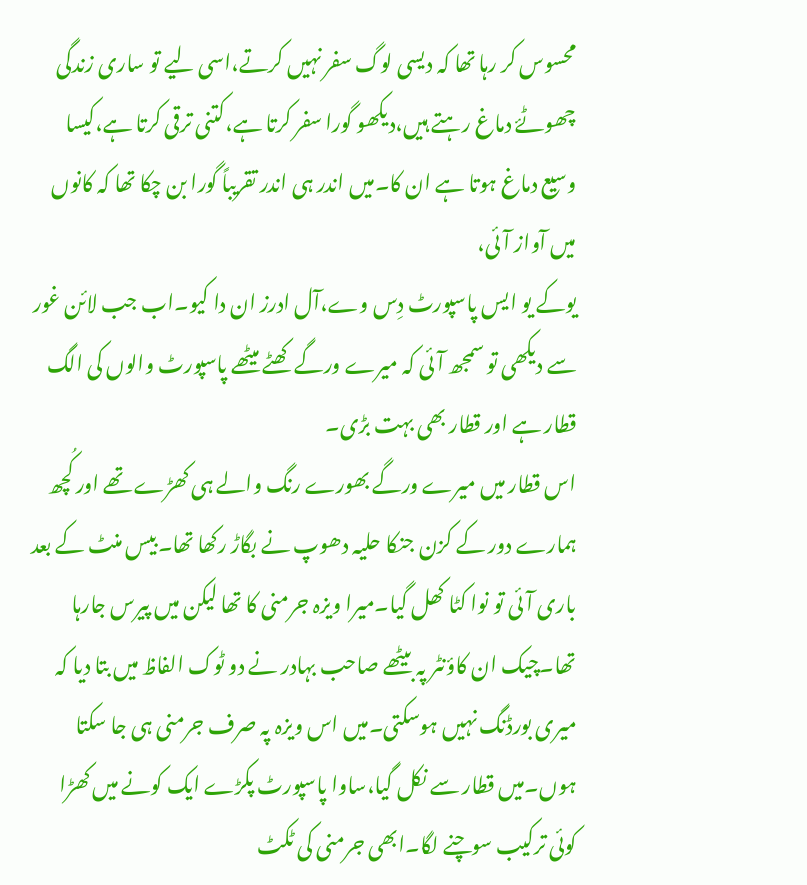محسوس کر رہا تھا کہ دیسی لوگ سفر نہیں کرتے،اسی لیے تو ساری زندگی چھوٹۓ دماغ رہتے ہیں،دیکھو گورا سفر کرتا ہے،کتنی ترقی کرتا ہے،کیسا وسیع دماغ ہوتا ہے ان کا۔میں اندر ہی اندر تقریباً گورا بن چکا تھا کہ کانوں میں آواز آئی،
یوکے یو ایس پاسپورٹ دِس وے،آل ادرز ان دا کیو۔اب جب لائن غور سے دیکھی تو سمجھ آئی کہ میرے ورگے کھٹے میٹھے پاسپورٹ والوں کی الگ قطار ہے اور قطار بھی بہت بڑی۔
اس قطار میں میرے ورگے بھورے رنگ والے ہی کھڑے تھے اور کُچھ ہمارے دور کے کزن جنکا حلیہ دھوپ نے بگاڑ رکھا تھا۔بیس منٹ کے بعد باری آئی تو نوا کٹا کھل گیا۔میرا ویزہ جرمنی کا تھا لیکن میں پیرس جارہا تھا۔چیک ان کاؤنٹر پہ بیٹھے صاحب بہادر نے دو ٹوک الفاظ میں بتا دیا کہ میری بورڈنگ نہیں ہوسکتی۔میں اس ویزہ پہ صرف جرمنی ہی جا سکتا ہوں۔میں قطار سے نکل گیا،ساوا پاسپورٹ پکڑے ایک کونے میں کھڑا کوئی ترکیب سوچنے لگا۔ابھی جرمنی کی ٹکٹ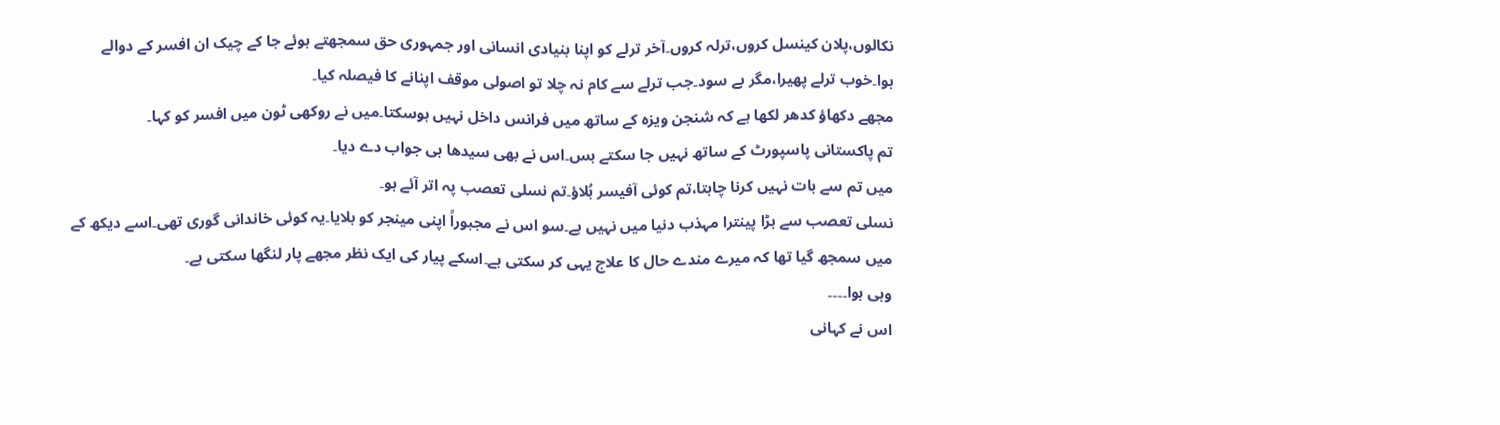نکالوں،پلان کینسل کروں،ترلہ کروں۔آخر ترلے کو اپنا بنیادی انسانی اور جمہوری حق سمجھتے ہوئے جا کے چیک ان افسر کے دوالے ہوا۔خوب ترلے پھیرا،مگر بے سود۔جب ترلے سے کام نہ چلا تو اصولی موقف اپنانے کا فیصلہ کیا۔
مجھے دکھاؤ کدھر لکھا ہے کہ شنجن ویزہ کے ساتھ میں فرانس داخل نہیں ہوسکتا۔میں نے روکھی ٹون میں افسر کو کہا۔
تم پاکستانی پاسپورٹ کے ساتھ نہیں جا سکتے بس۔اس نے بھی سیدھا ہی جواب دے دیا۔
میں تم سے بات نہیں کرنا چاہتا،تم کوئی آفیسر بُلاؤ۔تم نسلی تعصب پہ اتر آئے ہو۔
نسلی تعصب سے بڑا پینترا مہذب دنیا میں نہیں ہے۔سو اس نے مجبوراً اپنی مینجر کو بلایا۔یہ کوئی خاندانی گوری تھی۔اسے دیکھ کے میں سمجھ گیا تھا کہ میرے مندے حال کا علاج یہی کر سکتی ہے۔اسکے پیار کی ایک نظر مجھے پار لنگھا سکتی ہے۔
وہی ہوا۔۔۔۔
اس نے کہانی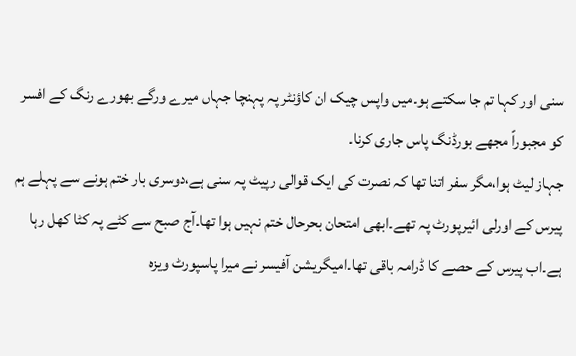سنی اور کہا تم جا سکتے ہو۔میں واپس چیک ان کاؤنٹر پہ پہنچا جہاں میرے ورگے بھورے رنگ کے افسر کو مجبوراً مجھے بورڈنگ پاس جاری کرنا۔
جہاز لیٹ ہوا،مگر سفر اتنا تھا کہ نصرت کی ایک قوالی رپیٹ پہ سنی ہے،دوسری بار ختم ہونے سے پہلے ہم پیرس کے اورلی ائیرپورٹ پہ تھے۔ابھی امتحان بحرحال ختم نہیں ہوا تھا۔آج صبح سے کٹے پہ کٹا کھل رہا ہے۔اب پیرس کے حصے کا ڈرامہ باقی تھا۔امیگریشن آفیسر نے میرا پاسپورٹ ویزہ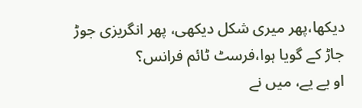دیکھا،پھر میری شکل دیکھی، پھر انگریزی جوڑ جاڑ کے گویا ہوا،فرسٹ ٹائم فرانس؟
او یے یے، میں نے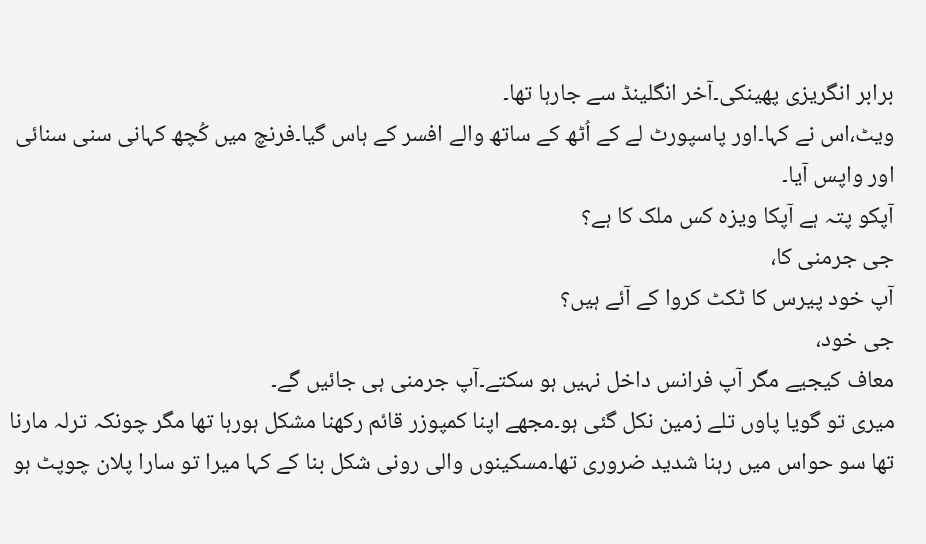برابر انگریزی پھینکی۔آخر انگلینڈ سے جارہا تھا۔
ویٹ،اس نے کہا۔اور پاسپورٹ لے کے اُٹھ کے ساتھ والے افسر کے ہاس گیا۔فرنچ میں کُچھ کہانی سنی سنائی اور واپس آیا۔
آپکو پتہ ہے آپکا ویزہ کس ملک کا ہے؟
جی جرمنی کا،
آپ خود پیرس کا ٹکٹ کروا کے آئے ہیں؟
جی خود،
معاف کیجیے مگر آپ فرانس داخل نہیں ہو سکتے۔آپ جرمنی ہی جائیں گے۔
میری تو گویا پاوں تلے زمین نکل گئی ہو۔مجھے اپنا کمپوزر قائم رکھنا مشکل ہورہا تھا مگر چونکہ ترلہ مارنا تھا سو حواس میں رہنا شدید ضروری تھا۔مسکینوں والی رونی شکل بنا کے کہا میرا تو سارا پلان چوپٹ ہو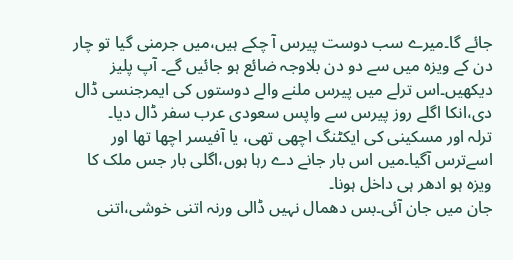جائے گا۔میرے سب دوست پیرس آ چکے ہیں،میں جرمنی گیا تو چار دن کے ویزہ میں سے دو دن بلاوجہ ضائع ہو جائیں گے۔ آپ پلیز دیکھیں۔اس ترلے میں پیرس ملنے والے دوستوں کی ایمرجنسی ڈال دی،انکا اگلے روز پیرس سے واپس سعودی عرب سفر ڈال دیا۔
ترلہ اور مسکینی کی ایکٹنگ اچھی تھی، یا آفیسر اچھا تھا اور اسےترس آگیا۔میں اس بار جانے دے رہا ہوں،اگلی بار جس ملک کا ویزہ ہو ادھر ہی داخل ہونا۔
جان میں جان آئی۔بس دھمال نہیں ڈالی ورنہ اتنی خوشی،اتنی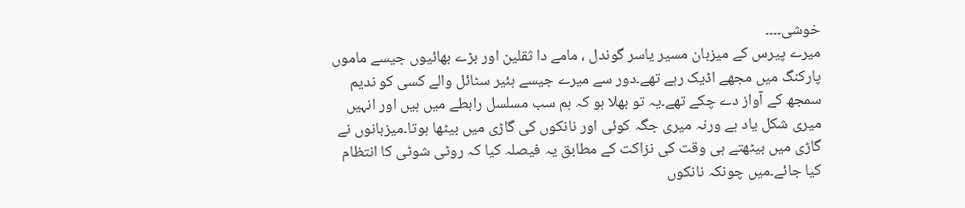خوشی۔۔۔۔
میرے پیرس کے میزبان مسیر یاسر گوندل ، مامے دا ثقلین اور بڑے بھائیوں جیسے ماموں پارکنگ میں مجھے اڈیک رہے تھے۔دور سے میرے جیسے ہئیر سٹائل والے کسی کو ندیم سمجھ کے آواز دے چکے تھے۔یہ تو بھلا ہو کہ ہم سب مسلسل رابطے میں ہیں اور انہیں میری شکل یاد ہے ورنہ میری جگہ کوئی اور نانکوں کی گاڑی میں بیٹھا ہوتا۔میزبانوں نے گاڑی میں بیٹھتے ہی وقت کی نزاکت کے مطابق یہ فیصلہ کیا کہ روٹی شوٹی کا انتظام کیا جائے۔میں چونکہ نانکوں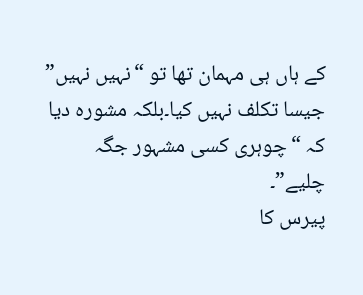کے ہاں ہی مہمان تھا تو “نہیں نہیں” جیسا تکلف نہیں کیا۔بلکہ مشورہ دیا کہ “چوہری کسی مشہور جگہ چلیے”۔
پیرس کا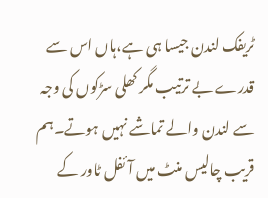ٹریفک لندن جیسا ہی ہے،ہاں اس سے قدرے بے ترتیب مگر کھلی سڑکوں کی وجہ سے لندن والے تماشے نہیں ہوتے۔ہم قریب چالیس منٹ میں آئفل ٹاور کے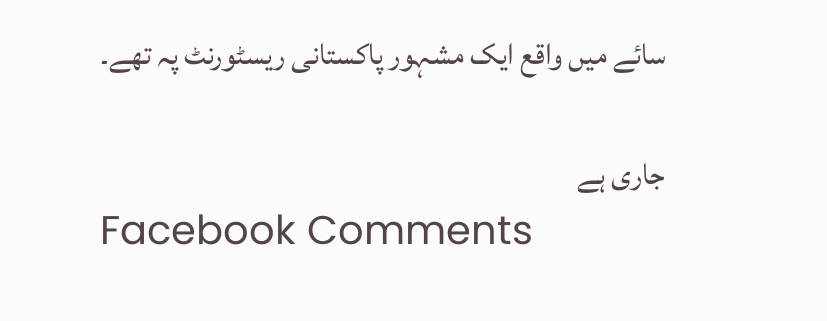سائے میں واقع ایک مشہور پاکستانی ریسٹورنٹ پہ تھے۔

جاری ہے
Facebook Comments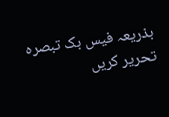بذریعہ فیس بک تبصرہ تحریر کریں